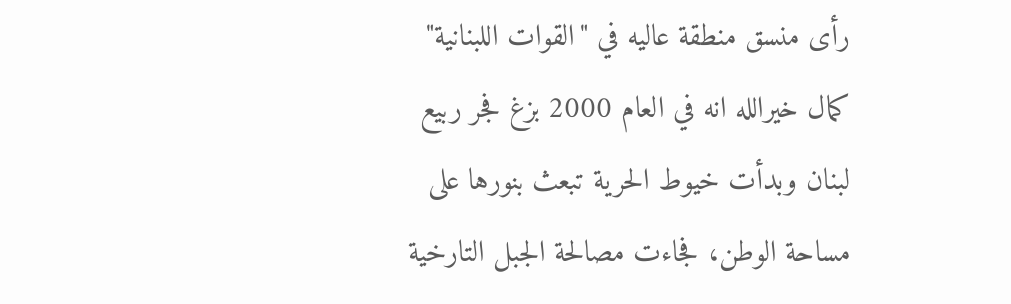رأى منسق منطقة عاليه في "القوات اللبنانية" كمال خيرالله انه في العام 2000 بزغ فجر ربيع لبنان وبدأت خيوط الحرية تبعث بنورها على مساحة الوطن، فجاءت مصالحة الجبل التارخية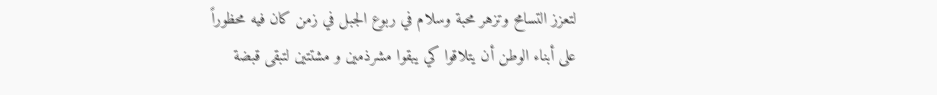لتعزز التسامح وتزهر محبة وسلام في ربوع الجبل في زمن كان فيه محظوراً على أبناء الوطن أن يتلاقوا كي يبقوا مشرذمين و مشتتين لتبقى قبضة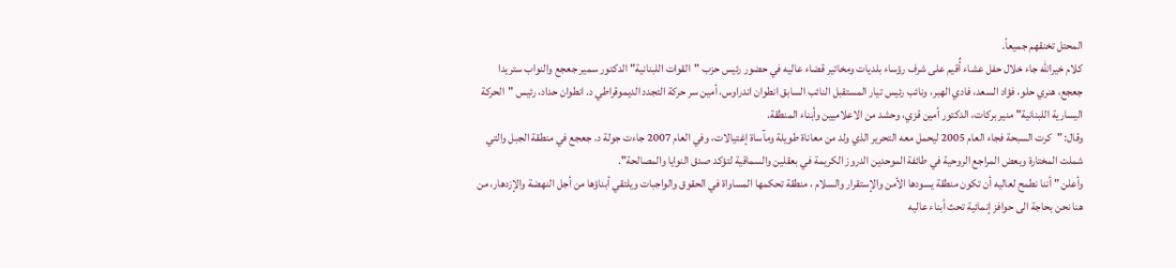المحتل تخنقهم جميعاً.
كلام خيرالله جاء خلال حفل عشاء أُقيم على شرف رؤساء بلديات ومخاتير قضاء عاليه في حضور رئيس حزب "القوات اللبنانية" الدكتور سمير جعجع والنواب ستريدا جعجع، هنري حلو، فؤاد السعد، فادي الهبر، ونائب رئيس تيار المستقبل النائب السابق انطوان اندراوس، أمين سر حركة التجدد الديموقراطي د. انطوان حداد، رئيس "الحركة اليسارية اللبنانية" منير بركات، الدكتور أمين قزي، وحشد من الاعلاميين وأبناء المنطقة.
وقال: "كرت السبحة فجاء العام 2005 ليحمل معه التحرير الذي ولد من معاناة طويلة ومآساة إغتيالات، وفي العام 2007 جاءت جولة د. جعجع في منطقة الجبل والتي شملت المختارة وبعض المراجع الروحية في طائفة الموحدين الدروز الكريمة في بعقلين والسماقية لتؤكد صدق النوايا والمصالحة".
وأعلن " أننا نطمح لعاليه أن تكون منطقة يسودها الأمن والإستقرار والسلام ، منطقة تحكمها المساواة في الحقوق والواجبات ويلتقي أبناؤها من أجل النهضة والإزدهار، من هنا نحن بحاجة الى حوافز إنمائية تحث أبناء عاليه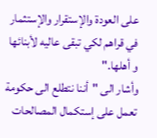على العودة والإستقرار والإستثمار في قراهم لكي تبقى عاليه لأبنائها و أهلها."
وأشار الى "أننا نتطلع الى حكومة تعمل على إستكمال المصالحات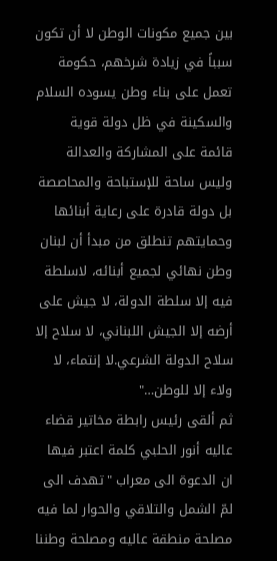بين جميع مكونات الوطن لا أن تكون سبباً في زيادة شرخهم، حكومة تعمل على بناء وطن يسوده السلام والسكينة في ظل دولة قوية قائمة على المشاركة والعدالة وليس ساحة للإستباحة والمحاصصة بل دولة قادرة على رعاية أبنائها وحمايتهم تنطلق من مبدأ أن لبنان وطن نهائي لجميع أبنائه، لاسلطة فيه إلا سلطة الدولة، لا جيش على أرضه إلا الجيش اللبناني، لا سلاح إلا سلاح الدولة الشرعي.لا إنتماء، لا ولاء إلا للوطن…"
ثم ألقى رئيس رابطة مخاتير قضاء عاليه أنور الحلبي كلمة اعتبر فيها ان الدعوة الى معراب "تهدف الى لمّ الشمل والتلاقي والحوار لما فيه مصلحة منطقة عاليه ومصلحة وطننا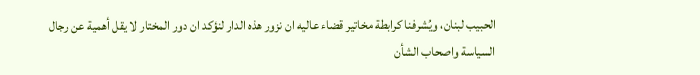الحبيب لبنان، ويُشرفنا كرابطة مخاتير قضاء عاليه ان نزور هذه الدار لنؤكد ان دور المختار لا يقل أهمية عن رجال السياسة واصحاب الشأن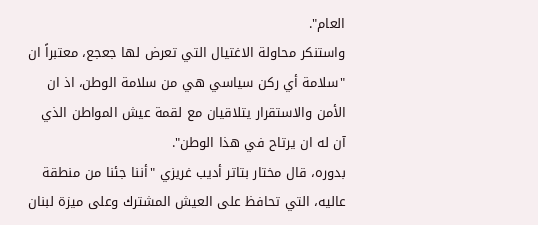العام".
واستنكر محاولة الاغتيال التي تعرض لها جعجع، معتبراً ان "سلامة أي ركن سياسي هي من سلامة الوطن، اذ ان الأمن والاستقرار يتلاقيان مع لقمة عيش المواطن الذي آن له ان يرتاح في هذا الوطن".
بدوره، قال مختار بتاتر أديب غريزي "أننا جئنا من منطقة عاليه، التي تحافظ على العيش المشترك وعلى ميزة لبنان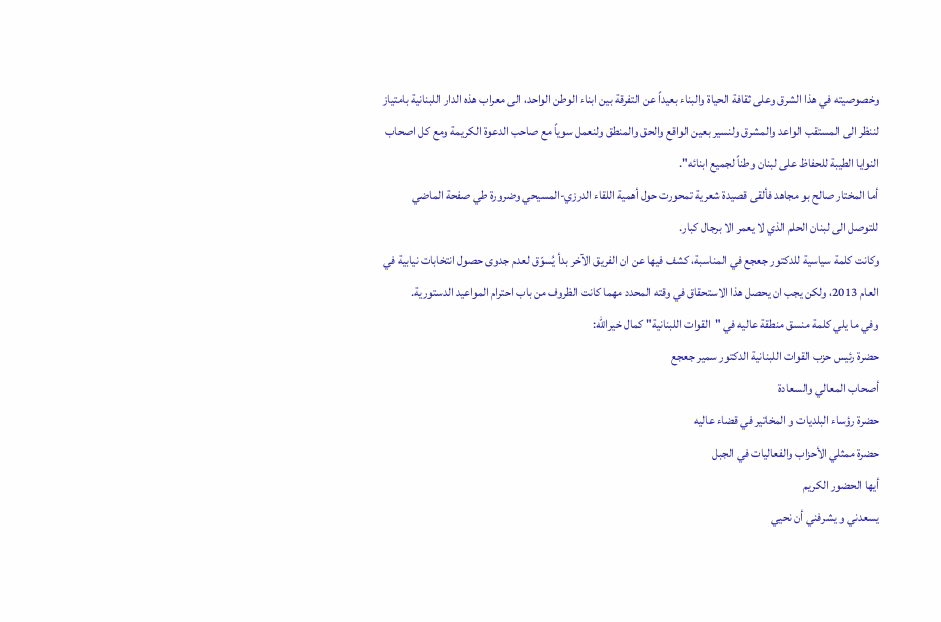وخصوصيته في هذا الشرق وعلى ثقافة الحياة والبناء بعيداً عن التفرقة بين ابناء الوطن الواحد، الى معراب هذه الدار اللبنانية بامتياز لننظر الى المستقب الواعد والمشرق ولنسير بعين الواقع والحق والمنطق ولنعمل سوياً مع صاحب الدعوة الكريمة ومع كل اصحاب النوايا الطيبة للحفاظ على لبنان وطناً لجميع ابنائه".
أما المختار صالح بو مجاهد فألقى قصيدة شعرية تمحورت حول أهمية اللقاء الدرزي-المسيحي وضرورة طي صفحة الماضي للتوصل الى لبنان الحلم الذي لا يعمر الا برجال كبار.
وكانت كلمة سياسية للدكتور جعجع في المناسبة، كشف فيها عن ان الفريق الآخر بدأ يُسوّق لعدم جدوى حصول انتخابات نيابية في العام 2013، ولكن يجب ان يحصل هذا الاستحقاق في وقته المحدد مهما كانت الظروف من باب احترام المواعيد الدستورية.
وفي ما يلي كلمة منسق منطقة عاليه في "القوات اللبنانية" كمال خيرالله:
حضرة رئيس حزب القوات اللبنانية الدكتور سمير جعجع
أصحاب المعالي والسعادة
حضرة رؤساء البلديات و المخاتير في قضاء عاليه
حضرة ممثلي الأحزاب والفعاليات في الجبل
أيها الحضور الكريم
يسعدني و يشرفني أن نحيي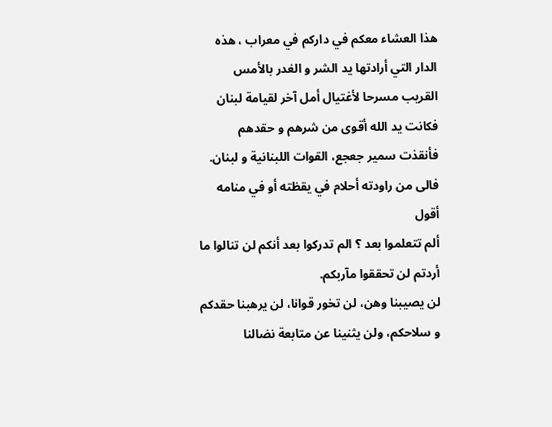هذا العشاء معكم في داركم في معراب ، هذه الدار التي أرادتها يد الشر و الغدر بالأمس القريب مسرحا لأغتيال أمل آخر لقيامة لبنان فكانت يد الله أقوى من شرهم و حقدهم فأنقذت سمير جعجع، القوات اللبنانية و لبنان.
فالى من راودته أحلام في يقظته أو في منامه أقول
ألم تتعلموا بعد ؟ الم تدركوا بعد أنكم لن تنالوا ما أردتم لن تحققوا مآربكم.
لن يصيبنا وهن، لن تخور قوانا، لن يرهبنا حقدكم و سلاحكم، ولن يثنينا عن متابعة نضالنا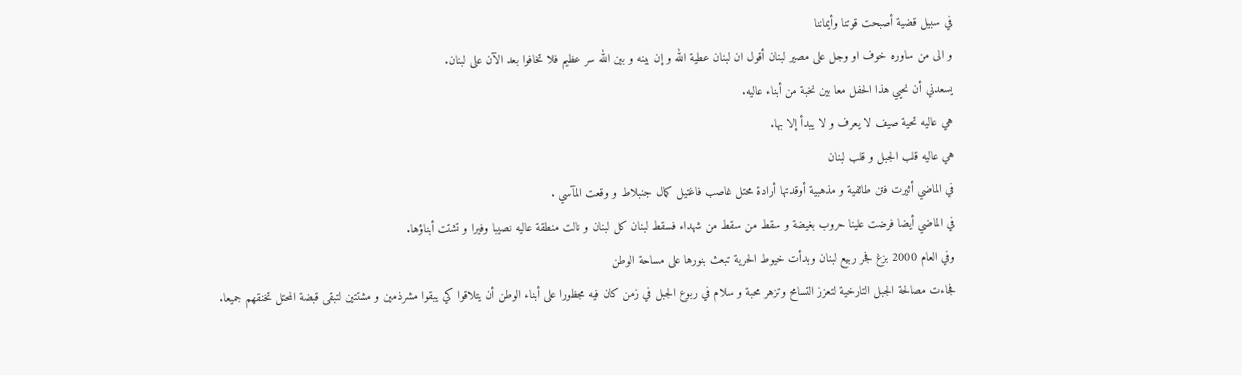في سبيل قضية أصبحت قوتنا وأيماننا
و الى من ساوره خوف او وجل على مصير لبنان أقول ان لبنان عطية الله و إن بينه و بين الله سر عظيم فلا تخافوا بعد الآن على لبنان.
يسعدني أن نحيي هذا الحفل معا بين نخبة من أبناء عاليه.
هي عاليه تحية صيف لا يعرف و لا يبدأ إلا بها.
هي عاليه قلب الجبل و قلب لبنان
في الماضي أثيرت فتن طائفية و مذهبية أوقدتها أرادة محتل غاصب فاغتيل كمال جنبلاط و وقعت المآسي .
في الماضي أيضا فرضت علينا حروب بغيضة و سقط من سقط من شهداء فسقط لبنان كل لبنان و نالت منطقة عاليه نصيبا وفيرا و تشتت أبناؤها.
وفي العام 2000 بزغ فجر ربيع لبنان وبدأت خيوط الحرية تبعث بنورها على مساحة الوطن
فجاءت مصالحة الجبل التارخية لتعزز التسامح وتزهر محبة و سلام في ربوع الجبل في زمن كان فيه مجظورا على أبناء الوطن أن يتلاقوا كي يبقوا مشرذمين و مشتتين لتبقى قبضة المحتل تخنقهم جميعا.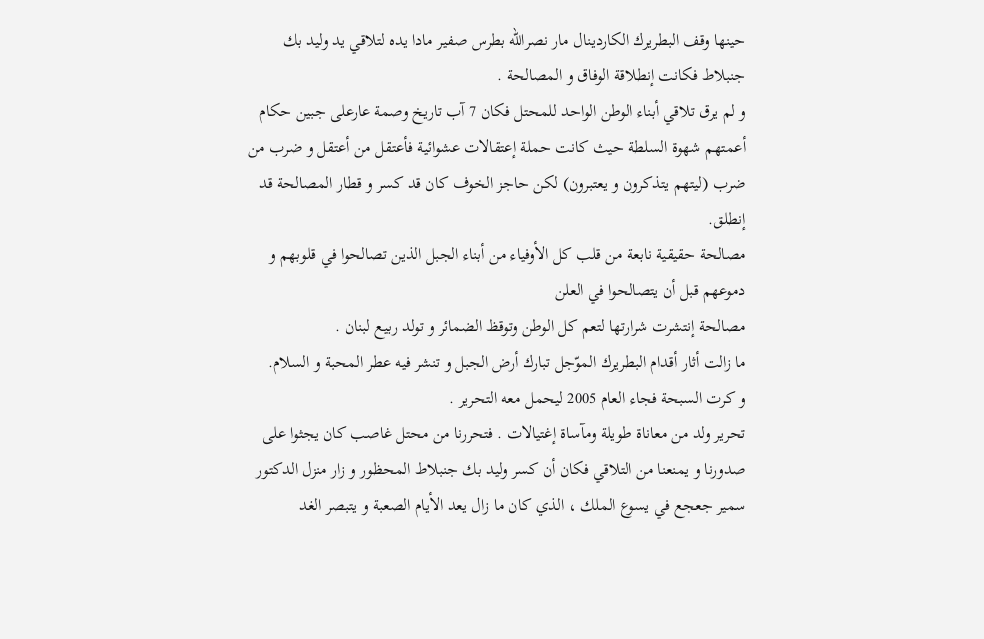حينها وقف البطريرك الكاردينال مار نصرالله بطرس صفير مادا يده لتلاقي يد وليد بك جنبلاط فكانت إنطلاقة الوفاق و المصالحة .
و لم يرق تلاقي أبناء الوطن الواحد للمحتل فكان 7 آب تاريخ وصمة عارعلى جبين حكام أعمتهم شهوة السلطة حيث كانت حملة إعتقالات عشوائية فأعتقل من أعتقل و ضرب من ضرب (ليتهم يتذكرون و يعتبرون) لكن حاجز الخوف كان قد كسر و قطار المصالحة قد إنطلق.
مصالحة حقيقية نابعة من قلب كل الأوفياء من أبناء الجبل الذين تصالحوا في قلوبهم و دموعهم قبل أن يتصالحوا في العلن
مصالحة إنتشرت شرارتها لتعم كل الوطن وتوقظ الضمائر و تولد ربيع لبنان .
ما زالت أثار أقدام البطريرك الموّجل تبارك أرض الجبل و تنشر فيه عطر المحبة و السلام.
و كرت السبحة فجاء العام 2005 ليحمل معه التحرير .
تحرير ولد من معاناة طويلة ومآساة إغتيالات . فتحررنا من محتل غاصب كان يجثوا على صدورنا و يمنعنا من التلاقي فكان أن كسر وليد بك جنبلاط المحظور و زار منزل الدكتور سمير جعجع في يسوع الملك ، الذي كان ما زال يعد الأيام الصعبة و يتبصر الغد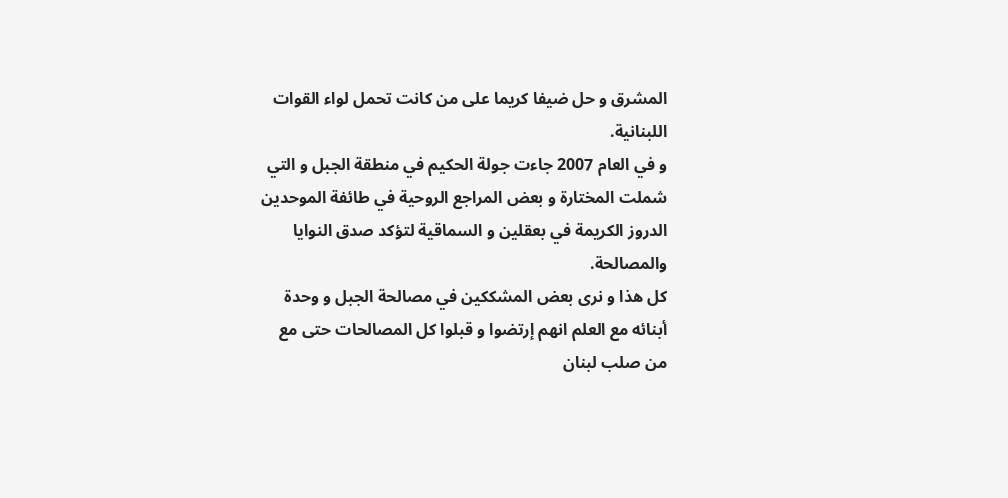المشرق و حل ضيفا كريما على من كانت تحمل لواء القوات اللبنانية.
و في العام 2007 جاءت جولة الحكيم في منطقة الجبل و التي شملت المختارة و بعض المراجع الروحية في طائفة الموحدين الدروز الكريمة في بعقلين و السماقية لتؤكد صدق النوايا والمصالحة.
كل هذا و نرى بعض المشككين في مصالحة الجبل و وحدة أبنائه مع العلم انهم إرتضوا و قبلوا كل المصالحات حتى مع من صلب لبنان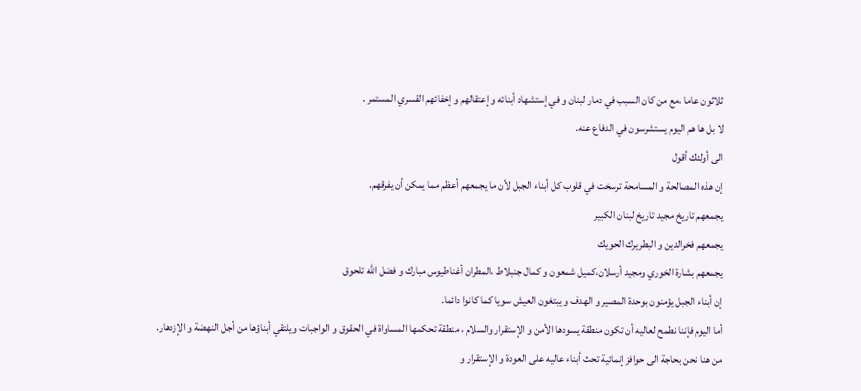ثلاثون عاما ،مع من كان السبب في دمار لبنان و في إستشهاد أبنائه و إعتقالهم و إخفائهم القسري المستمر .
لا بل ها هم اليوم يستشرسون في الدفاع عنه.
الى أولئك أقول
إن هذه المصالحة و المسامحة ترسخت في قلوب كل أبناء الجبل لأن ما يجمعهم أعظم مما يمكن أن يفرقهم.
يجمعهم تاريخ مجيد تاريخ لبنان الكبير
يجمعهم فخرالدين و البطريرك الحويك
يجمعهم بشارة الخوري ومجيد أرسلان،كميل شمعون و كمال جنبلاط ،المطران أغناطيوس مبارك و فضل الله تلحوق
إن أبناء الجبل يؤمنون بوحدة المصير و الهدف و يبتغون العيش سويا كما كانوا دائما.
أما اليوم فإننا نطمح لعاليه أن تكون منطقة يسودها الأمن و الإستقرار والسلام ، منطقة تحكمها المساواة في الحقوق و الواجبات ويلتقي أبناؤها من أجل النهضة و الإزدهار.
من هنا نحن بحاجة الى حوافز إنمائية تحث أبناء عاليه على العودة و الإستقرار و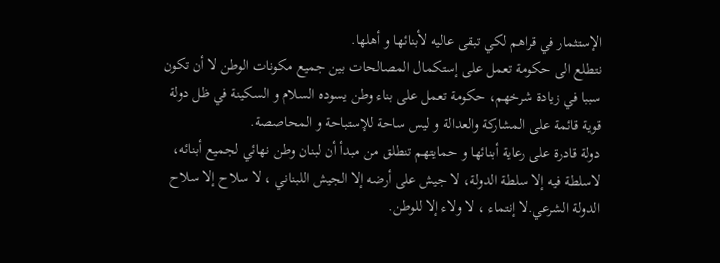الإستثمار في قراهم لكي تبقى عاليه لأبنائها و أهلها.
نتطلع الى حكومة تعمل على إستكمال المصالحات بين جميع مكونات الوطن لا أن تكون سببا في زيادة شرخهم، حكومة تعمل على بناء وطن يسوده السلام و السكينة في ظل دولة قوية قائمة على المشاركة والعدالة و ليس ساحة للإستباحة و المحاصصة.
دولة قادرة على رعاية أبنائها و حمايتهم تنطلق من مبدأ أن لبنان وطن نهائي لجميع أبنائه، لاسلطة فيه إلا سلطة الدولة، لا جيش على أرضه إلا الجيش اللبناني ، لا سلاح إلا سلاح الدولة الشرعي.لا إنتماء ، لا ولاء إلا للوطن.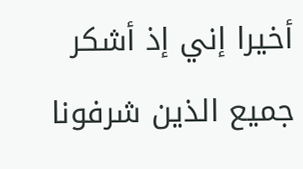أخيرا إني إذ أشكر جميع الذين شرفونا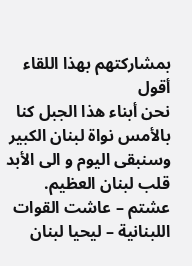بمشاركتهم بهذا اللقاء أقول
نحن أبناء هذا الجبل كنا بالأمس نواة لبنان الكبير
وسنبقى اليوم و الى الأبد قلب لبنان العظيم.
عشتم – عاشت القوات اللبنانية – ليحيا لبنان